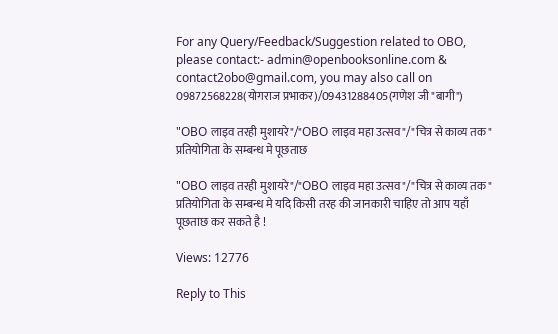For any Query/Feedback/Suggestion related to OBO, please contact:- admin@openbooksonline.com & contact2obo@gmail.com, you may also call on 09872568228(योगराज प्रभाकर)/09431288405(गणेश जी "बागी")

"OBO लाइव तरही मुशायरे"/"OBO लाइव महा उत्सव"/"चित्र से काव्य तक" प्रतियोगिता के सम्बन्ध मे पूछताछ

"OBO लाइव तरही मुशायरे"/"OBO लाइव महा उत्सव"/"चित्र से काव्य तक" प्रतियोगिता के सम्बन्ध मे यदि किसी तरह की जानकारी चाहिए तो आप यहाँ पूछताछ कर सकते है !

Views: 12776

Reply to This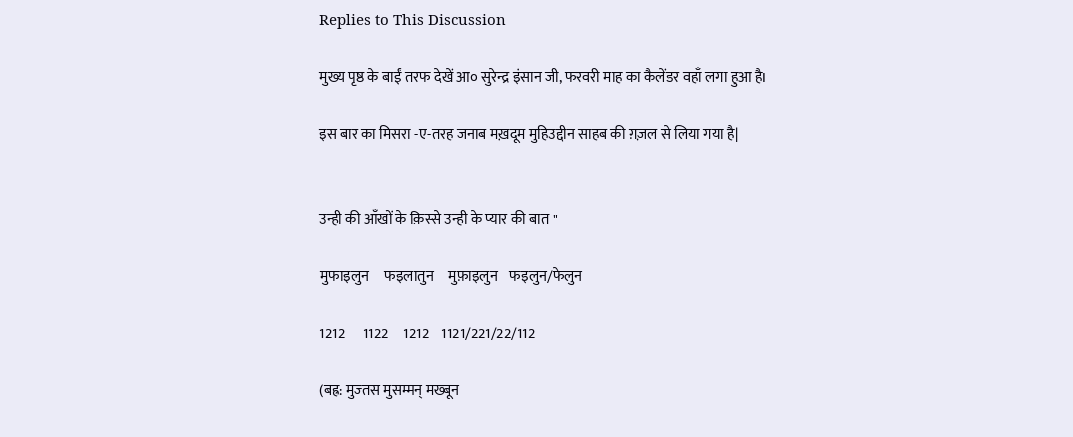Replies to This Discussion

मुख्य पृष्ठ के बाईं तरफ देखें आ० सुरेन्द्र इंसान जी, फरवरी माह का कैलेंडर वहाँ लगा हुआ हैI

इस बार का मिसरा -ए-तरह जनाब मख़दूम मुहिउद्दीन साहब की ग़ज़ल से लिया गया है|


उन्ही की आँखों के क़िस्से उन्ही के प्यार की बात "

मुफाइलुन     फइलातुन     मुफ़ाइलुन    फइलुन/फेलुन

1212      1122     1212    1121/221/22/112

(बह्र: मुज्‍तस मुसम्मन् मख्बून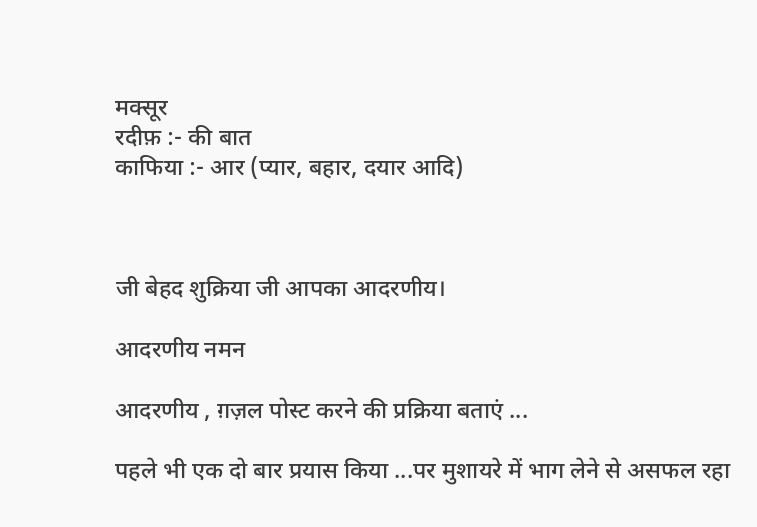मक्सूर
रदीफ़ :- की बात
काफिया :- आर (प्यार, बहार, दयार आदि)



जी बेहद शुक्रिया जी आपका आदरणीय।

आदरणीय नमन

आदरणीय , ग़ज़ल पोस्ट करने की प्रक्रिया बताएं ...

पहले भी एक दो बार प्रयास किया ...पर मुशायरे में भाग लेने से असफल रहा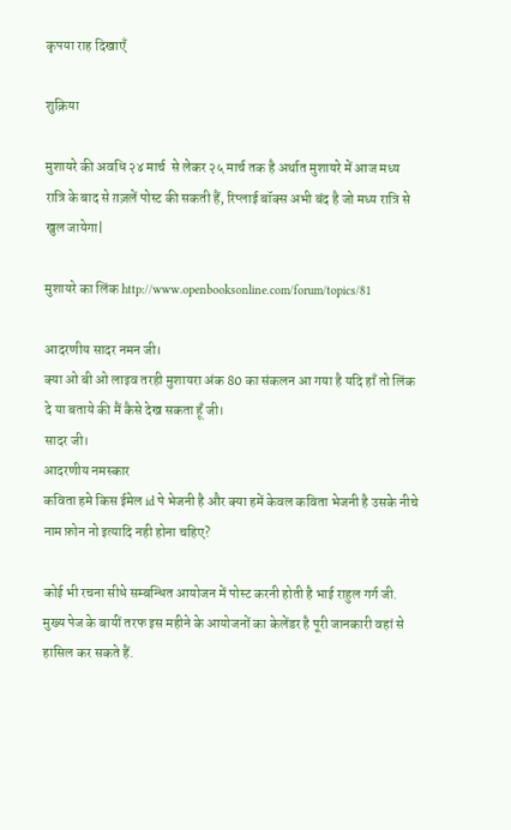कृपया राह दिखाएँ

शुक्रिया

मुशायरे की अवधि २४ मार्च  से लेकर २५ मार्च तक है अर्थात मुशायरे में आज मध्य रात्रि के बाद से ग़ज़लें पोस्ट की सकती हैं, रिप्लाई बॉक्स अभी बंद है जो मध्य रात्रि से खुल जायेगा|

मुशायरे का लिंक http://www.openbooksonline.com/forum/topics/81

आदरणीय सादर नमन जी।
क्या ओ बी ओ लाइव तरही मुशायरा अंक 80 का संकलन आ गया है यदि हाँ तो लिंक दे या बताये की मैं कैसे देख सकता हूँ जी।
सादर जी।
आदरणीय नमस्कार
कविता हमे किस ईमेल id पे भेजनी है और क्या हमें केवल कविता भेजनी है उसके नीचे नाम फ़ोन नो इत्यादि नही होना चहिए?

कोई भी रचना सीधे सम्बन्धित आयोजन में पोस्ट करनी होती है भाई राहुल गर्ग जी. मुख्य पेज के बायीं तरफ इस महीने के आयोजनों का केलेंडर है पूरी जानकारी वहां से हासिल कर सकते हैं.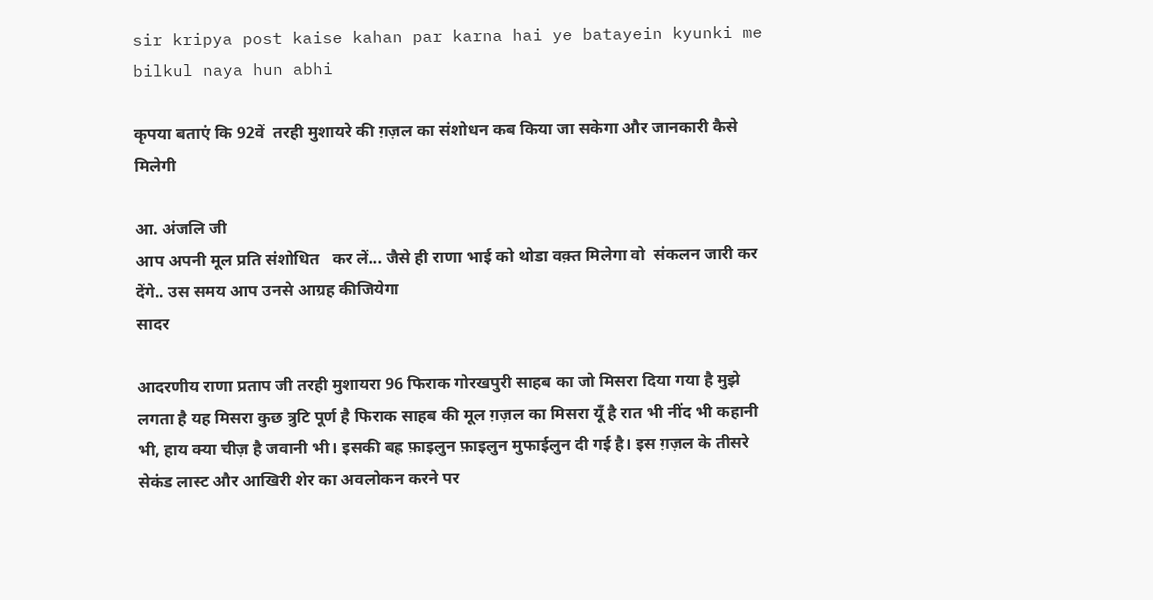sir kripya post kaise kahan par karna hai ye batayein kyunki me bilkul naya hun abhi

कृपया बताएं कि 92वें  तरही मुशायरे की ग़ज़ल का संशोधन कब किया जा सकेगा और जानकारी कैसे मिलेगी

आ. अंजलि जी
आप अपनी मूल प्रति संशोधित   कर लें... जैसे ही राणा भाई को थोडा वक़्त मिलेगा वो  संकलन जारी कर देंगे.. उस समय आप उनसे आग्रह कीजियेगा
सादर

आदरणीय राणा प्रताप जी तरही मुशायरा 96 फिराक गोरखपुरी साहब का जो मिसरा दिया गया है मुझे लगता है यह मिसरा कुछ त्रुटि पूर्ण है फिराक साहब की मूल ग़ज़ल का मिसरा यूँ है रात भी नींद भी कहानी भी, हाय क्या चीज़ है जवानी भी। इसकी बह्र फ़ाइलुन फ़ाइलुन मुफाईलुन दी गई है। इस ग़ज़ल के तीसरे सेकंड लास्ट और आखिरी शेर का अवलोकन करने पर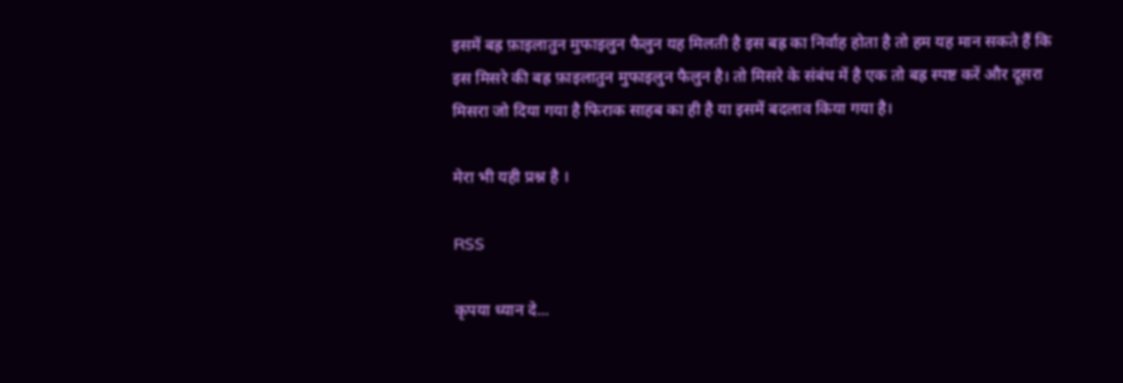इसमें बह्र फ़ाइलातुन मुफाइलुन फैलुन यह मिलती है इस बह्र का निर्वाह होता है तो हम यह मान सकते हैं कि इस मिसरे की बह्र फ़ाइलातुन मुफाइलुन फैलुन है। तो मिसरे के संबंध में है एक तो बह्र स्पष्ट करें और दूसरा मिसरा जो दिया गया है फिराक साहब का ही है या इसमें बदलाव किया गया है।

मेरा भी यही प्रश्न है ।

RSS

कृपया ध्यान दे...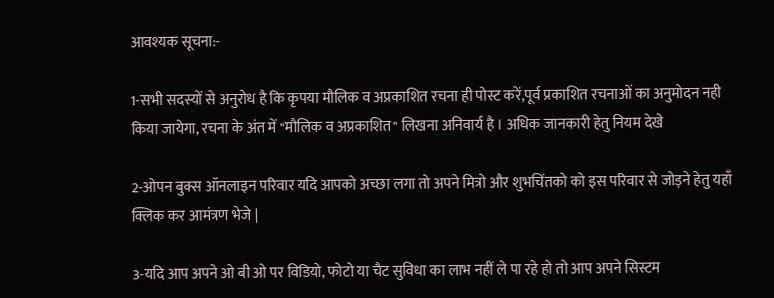आवश्यक सूचना:-

1-सभी सदस्यों से अनुरोध है कि कृपया मौलिक व अप्रकाशित रचना ही पोस्ट करें,पूर्व प्रकाशित रचनाओं का अनुमोदन नही किया जायेगा, रचना के अंत में "मौलिक व अप्रकाशित" लिखना अनिवार्य है । अधिक जानकारी हेतु नियम देखे

2-ओपन बुक्स ऑनलाइन परिवार यदि आपको अच्छा लगा तो अपने मित्रो और शुभचिंतको को इस परिवार से जोड़ने हेतु यहाँ क्लिक कर आमंत्रण भेजे |

3-यदि आप अपने ओ बी ओ पर विडियो, फोटो या चैट सुविधा का लाभ नहीं ले पा रहे हो तो आप अपने सिस्टम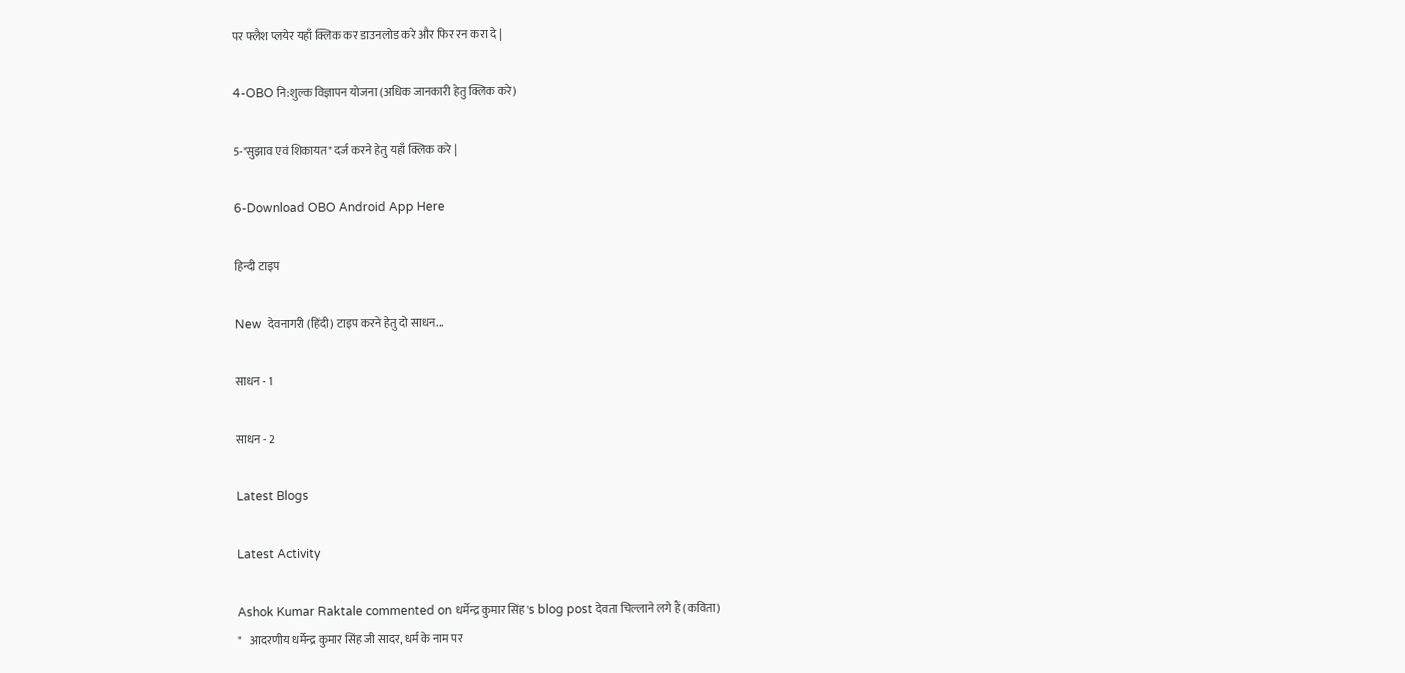पर फ्लैश प्लयेर यहाँ क्लिक कर डाउनलोड करे और फिर रन करा दे |

4-OBO नि:शुल्क विज्ञापन योजना (अधिक जानकारी हेतु क्लिक करे)

5-"सुझाव एवं शिकायत" दर्ज करने हेतु यहाँ क्लिक करे |

6-Download OBO Android App Here

हिन्दी टाइप

New  देवनागरी (हिंदी) टाइप करने हेतु दो साधन...

साधन - 1

साधन - 2

Latest Blogs

Latest Activity

Ashok Kumar Raktale commented on धर्मेन्द्र कुमार सिंह's blog post देवता चिल्लाने लगे हैं (कविता)
"   आदरणीय धर्मेन्द्र कुमार सिंह जी सादर, धर्म के नाम पर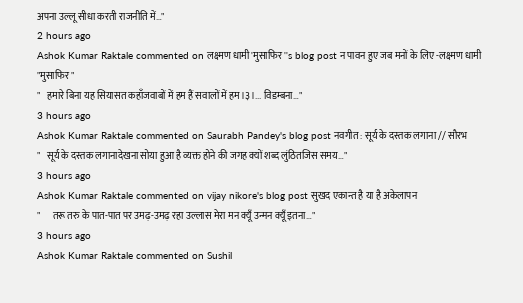अपना उल्लू सीधा करती राजनीति में…"
2 hours ago
Ashok Kumar Raktale commented on लक्ष्मण धामी 'मुसाफिर''s blog post न पावन हुए जब मनों के लिए -लक्ष्मण धामी "मुसाफिर"
"   हमारे बिना यह सियासत कहाँजवाबों में हम हैं सवालों में हम।३।... विडम्बना…"
3 hours ago
Ashok Kumar Raktale commented on Saurabh Pandey's blog post नवगीत : सूर्य के दस्तक लगाना // सौरभ
"   सूर्य के दस्तक लगानादेखना सोया हुआ है व्यक्त होने की जगह क्यों शब्द लुंठितजिस समय…"
3 hours ago
Ashok Kumar Raktale commented on vijay nikore's blog post सुखद एकान्त है या है अकेलापन
"      तरू तरु के पात-पात पर उमढ़-उमढ़ रहा उल्लास मेरा मन क्यूँ उन्मन क्यूँ इतना…"
3 hours ago
Ashok Kumar Raktale commented on Sushil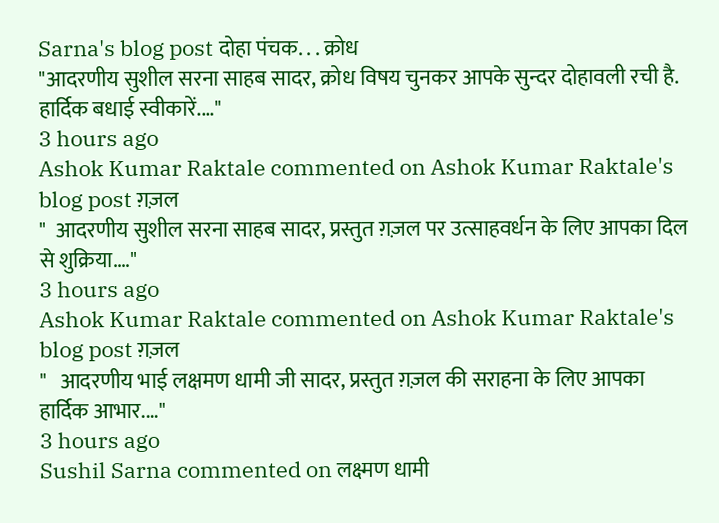Sarna's blog post दोहा पंचक. . . क्रोध
"आदरणीय सुशील सरना साहब सादर, क्रोध विषय चुनकर आपके सुन्दर दोहावली रची है. हार्दिक बधाई स्वीकारें.…"
3 hours ago
Ashok Kumar Raktale commented on Ashok Kumar Raktale's blog post ग़ज़ल
"  आदरणीय सुशील सरना साहब सादर, प्रस्तुत ग़ज़ल पर उत्साहवर्धन के लिए आपका दिल से शुक्रिया.…"
3 hours ago
Ashok Kumar Raktale commented on Ashok Kumar Raktale's blog post ग़ज़ल
"   आदरणीय भाई लक्षमण धामी जी सादर, प्रस्तुत ग़ज़ल की सराहना के लिए आपका हार्दिक आभार.…"
3 hours ago
Sushil Sarna commented on लक्ष्मण धामी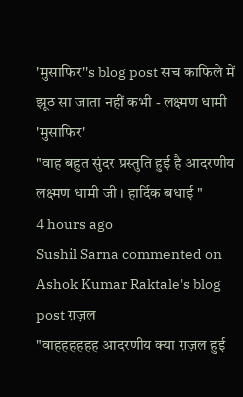'मुसाफिर''s blog post सच काफिले में झूठ सा जाता नहीं कभी - लक्ष्मण धामी 'मुसाफिर'
"वाह बहुत सुंदर प्रस्तुति हुई है आदरणीय लक्ष्मण धामी जी । हार्दिक बधाई "
4 hours ago
Sushil Sarna commented on Ashok Kumar Raktale's blog post ग़ज़ल
"वाहहहहहह आदरणीय क्या ग़ज़ल हुई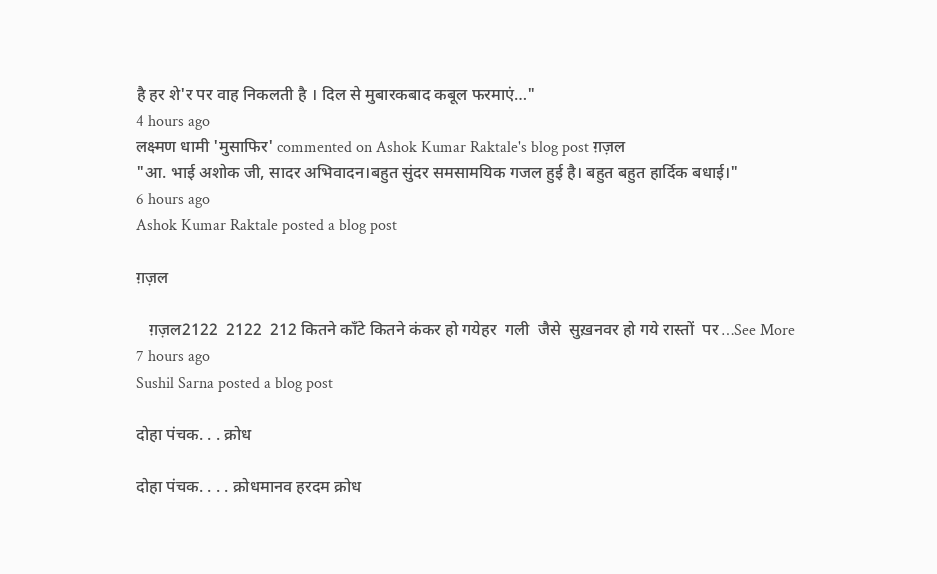है हर शे'र पर वाह निकलती है । दिल से मुबारकबाद कबूल फरमाएं…"
4 hours ago
लक्ष्मण धामी 'मुसाफिर' commented on Ashok Kumar Raktale's blog post ग़ज़ल
"आ. भाई अशोक जी, सादर अभिवादन।बहुत सुंदर समसामयिक गजल हुई है। बहुत बहुत हार्दिक बधाई।"
6 hours ago
Ashok Kumar Raktale posted a blog post

ग़ज़ल

   ग़ज़ल2122  2122  212 कितने काँटे कितने कंकर हो गयेहर  गली  जैसे  सुख़नवर हो गये रास्तों  पर …See More
7 hours ago
Sushil Sarna posted a blog post

दोहा पंचक. . . क्रोध

दोहा पंचक. . . . क्रोधमानव हरदम क्रोध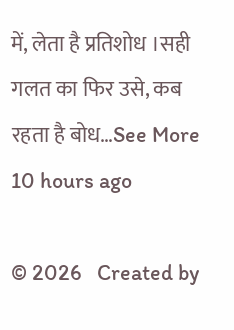में, लेता है प्रतिशोध ।सही गलत का फिर उसे, कब रहता है बोध…See More
10 hours ago

© 2026   Created by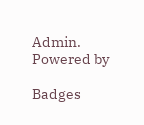Admin.   Powered by

Badges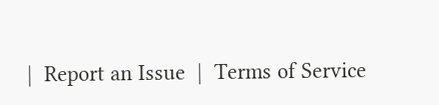|  Report an Issue  |  Terms of Service